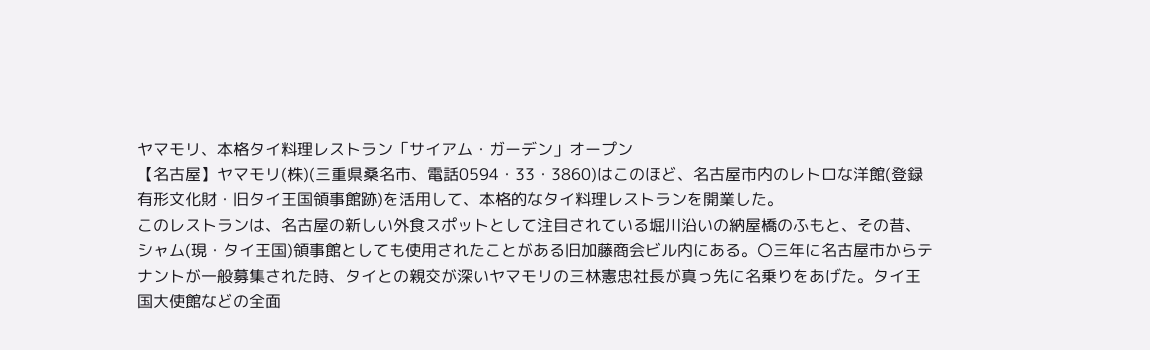ヤマモリ、本格タイ料理レストラン「サイアム・ガーデン」オープン
【名古屋】ヤマモリ(株)(三重県桑名市、電話0594・33・3860)はこのほど、名古屋市内のレトロな洋館(登録有形文化財・旧タイ王国領事館跡)を活用して、本格的なタイ料理レストランを開業した。
このレストランは、名古屋の新しい外食スポットとして注目されている堀川沿いの納屋橋のふもと、その昔、シャム(現・タイ王国)領事館としても使用されたことがある旧加藤商会ビル内にある。〇三年に名古屋市からテナントが一般募集された時、タイとの親交が深いヤマモリの三林憲忠社長が真っ先に名乗りをあげた。タイ王国大使館などの全面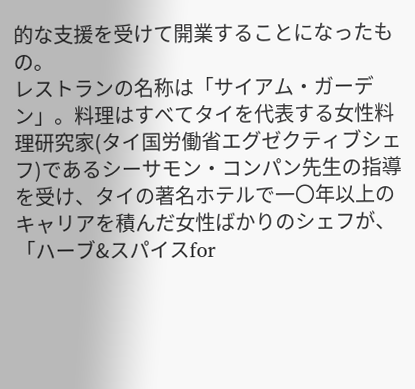的な支援を受けて開業することになったもの。
レストランの名称は「サイアム・ガーデン」。料理はすべてタイを代表する女性料理研究家(タイ国労働省エグゼクティブシェフ)であるシーサモン・コンパン先生の指導を受け、タイの著名ホテルで一〇年以上のキャリアを積んだ女性ばかりのシェフが、「ハーブ&スパイスfor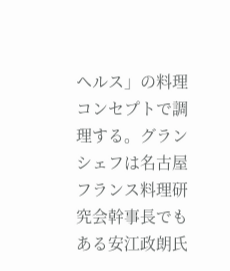ヘルス」の料理コンセプトで調理する。グランシェフは名古屋フランス料理研究会幹事長でもある安江政朗氏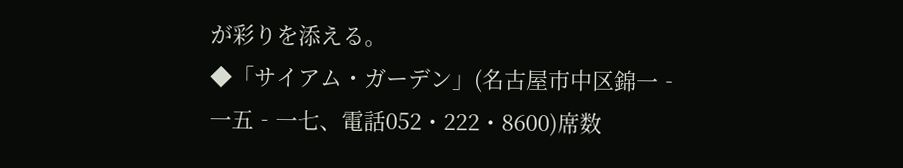が彩りを添える。
◆「サイアム・ガーデン」(名古屋市中区錦一‐一五‐一七、電話052・222・8600)席数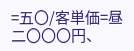=五〇/客単価=昼二〇〇〇円、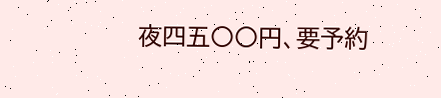夜四五〇〇円、要予約